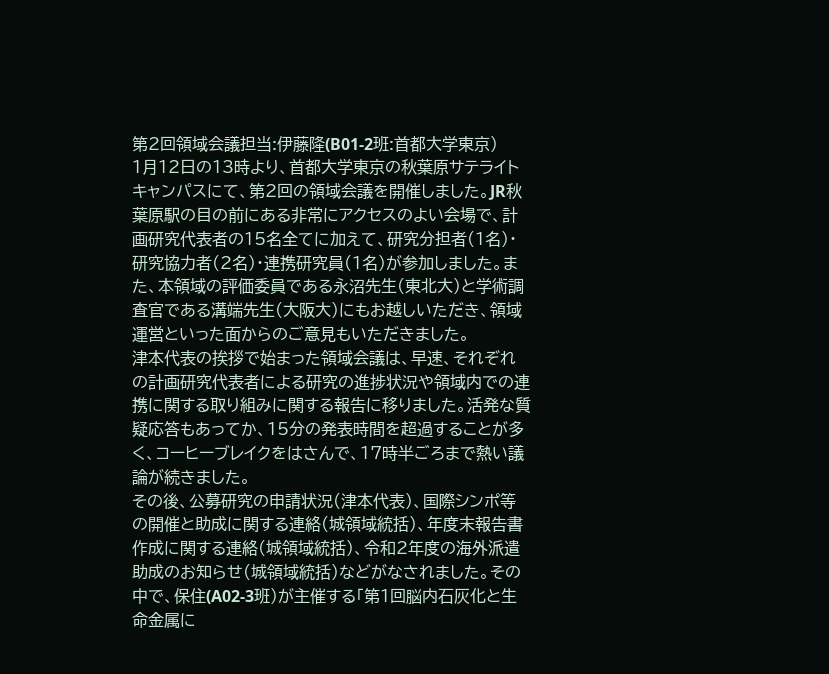第2回領域会議担当:伊藤隆(B01-2班:首都大学東京)
1月12日の13時より、首都大学東京の秋葉原サテライトキャンパスにて、第2回の領域会議を開催しました。JR秋葉原駅の目の前にある非常にアクセスのよい会場で、計画研究代表者の15名全てに加えて、研究分担者(1名)・研究協力者(2名)・連携研究員(1名)が参加しました。また、本領域の評価委員である永沼先生(東北大)と学術調査官である溝端先生(大阪大)にもお越しいただき、領域運営といった面からのご意見もいただきました。
津本代表の挨拶で始まった領域会議は、早速、それぞれの計画研究代表者による研究の進捗状況や領域内での連携に関する取り組みに関する報告に移りました。活発な質疑応答もあってか、15分の発表時間を超過することが多く、コーヒーブレイクをはさんで、17時半ごろまで熱い議論が続きました。
その後、公募研究の申請状況(津本代表)、国際シンポ等の開催と助成に関する連絡(城領域統括)、年度末報告書作成に関する連絡(城領域統括)、令和2年度の海外派遣助成のお知らせ(城領域統括)などがなされました。その中で、保住(A02-3班)が主催する「第1回脳内石灰化と生命金属に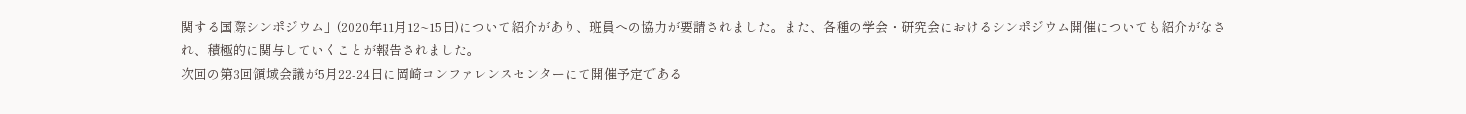関する国際シンポジウム」(2020年11月12~15日)について紹介があり、班員への協力が要請されました。また、各種の学会・研究会におけるシンポジウム開催についても紹介がなされ、積極的に関与していくことが報告されました。
次回の第3回領域会議が5月22-24日に岡崎コンファレンスセンターにて開催予定である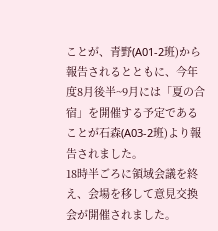ことが、青野(A01-2班)から報告されるとともに、今年度8月後半~9月には「夏の合宿」を開催する予定であることが石森(A03-2班)より報告されました。
18時半ごろに領域会議を終え、会場を移して意見交換会が開催されました。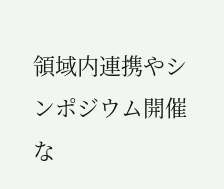領域内連携やシンポジウム開催な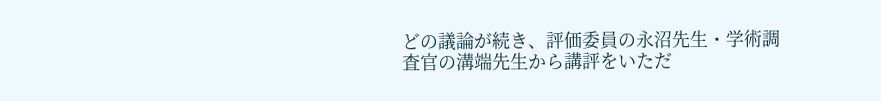どの議論が続き、評価委員の永沼先生・学術調査官の溝端先生から講評をいただ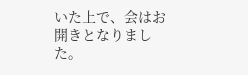いた上で、会はお開きとなりました。